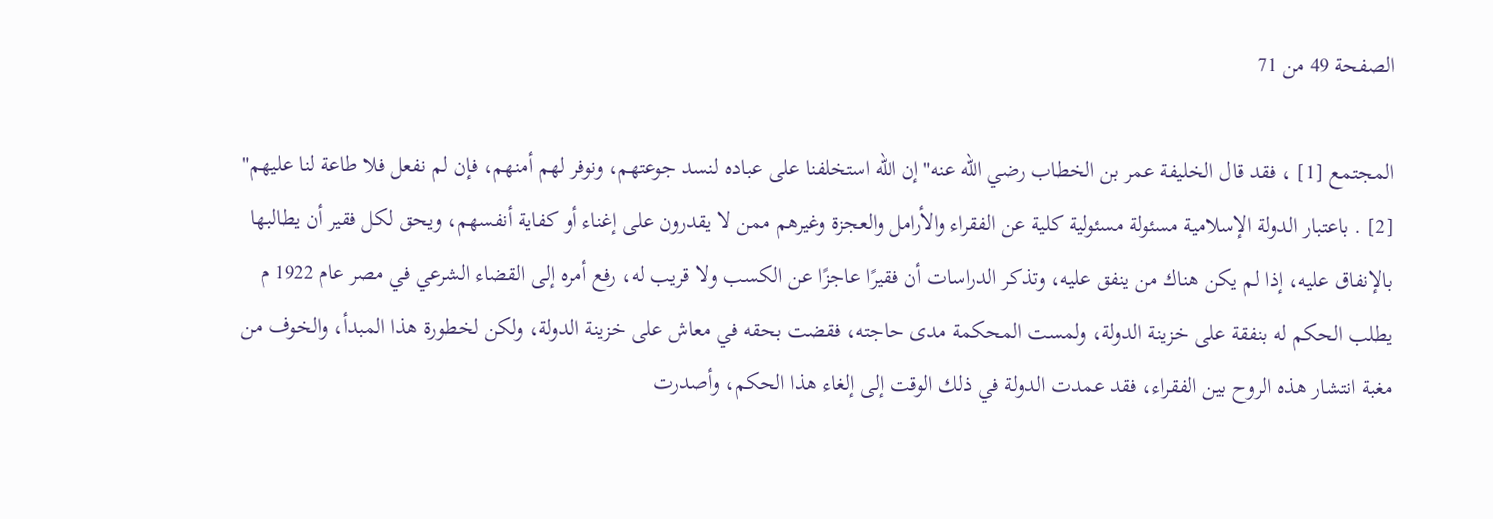الصفحة 49 من 71

المجتمع [1] ، فقد قال الخليفة عمر بن الخطاب رضي الله عنه"إن الله استخلفنا على عباده لنسد جوعتهم، ونوفر لهم أمنهم، فإن لم نفعل فلا طاعة لنا عليهم" [2] . باعتبار الدولة الإسلامية مسئولة مسئولية كلية عن الفقراء والأرامل والعجزة وغيرهم ممن لا يقدرون على إغناء أو كفاية أنفسهم، ويحق لكل فقير أن يطالبها بالإنفاق عليه، إذا لم يكن هناك من ينفق عليه، وتذكر الدراسات أن فقيرًا عاجزًا عن الكسب ولا قريب له، رفع أمره إلى القضاء الشرعي في مصر عام 1922 م يطلب الحكم له بنفقة على خزينة الدولة، ولمست المحكمة مدى حاجته، فقضت بحقه في معاش على خزينة الدولة، ولكن لخطورة هذا المبدأ، والخوف من مغبة انتشار هذه الروح بين الفقراء، فقد عمدت الدولة في ذلك الوقت إلى إلغاء هذا الحكم، وأصدرت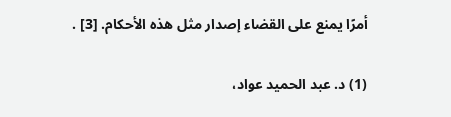أمرًا يمنع على القضاء إصدار مثل هذه الأحكام. [3] .

(1) د. عبد الحميد عواد،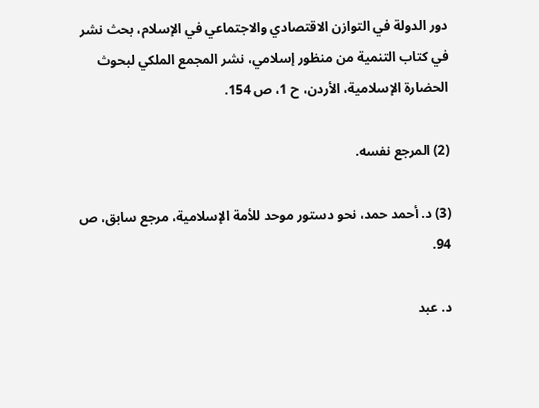دور الدولة في التوازن الاقتصادي والاجتماعي في الإسلام، بحث نشر في كتاب التنمية من منظور إسلامي، نشر المجمع الملكي لبحوث الحضارة الإسلامية، الأردن، ح 1، ص 154.

(2) المرجع نفسه.

(3) د. أحمد حمد، نحو دستور موحد للأمة الإسلامية، مرجع سابق، ص 94.

د. عبد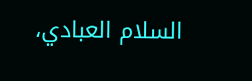السلام العبادي،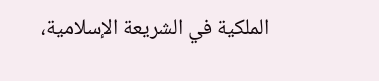الملكية في الشريعة الإسلامية،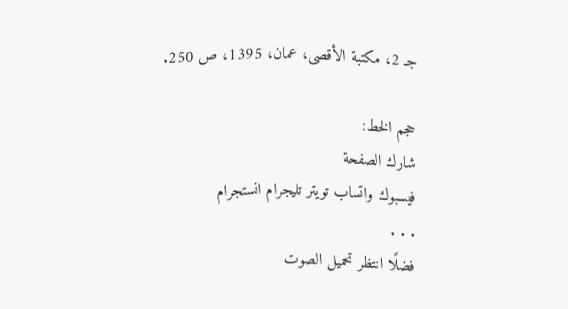جـ 2، مكتبة الأقصى، عمان، 1395، ص 250.

حجم الخط:
شارك الصفحة
فيسبوك واتساب تويتر تليجرام انستجرام
. . .
فضلًا انتظر تحميل الصوت